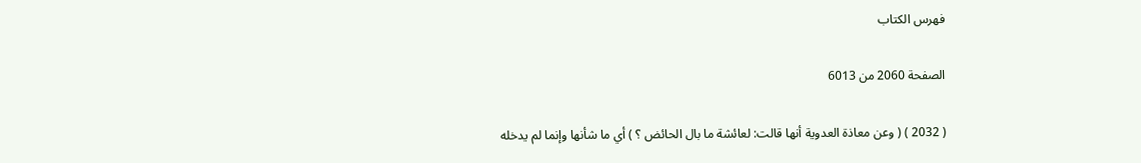فهرس الكتاب

الصفحة 2060 من 6013

( 2032 ) ( وعن معاذة العدوية أنها قالت: لعائشة ما بال الحائض ؟ ) أي ما شأنها وإنما لم يدخله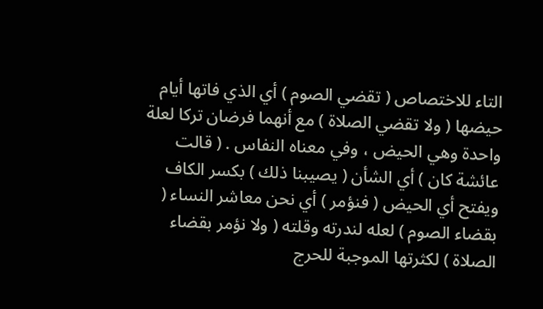التاء للاختصاص ( تقضي الصوم ) أي الذي فاتها أيام حيضها ( ولا تقضي الصلاة ) مع أنهما فرضان تركا لعلة واحدة وهي الحيض ، وفي معناه النفاس . ( قالت عائشة كان ) أي الشأن ( يصيبنا ذلك ) بكسر الكاف ويفتح أي الحيض ( فنؤمر ) أي نحن معاشر النساء ( بقضاء الصوم ) لعله لندرته وقلته ( ولا نؤمر بقضاء الصلاة ) لكثرتها الموجبة للحرج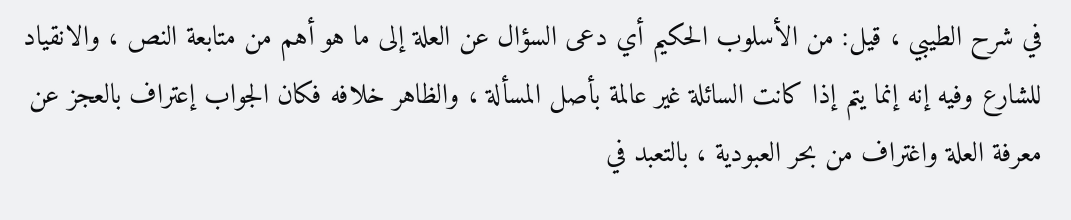في شرح الطيبي ، قيل: من الأسلوب الحكيم أي دعى السؤال عن العلة إلى ما هو أهم من متابعة النص ، والانقياد للشارع وفيه إنه إنما يتم إذا كانت السائلة غير عالمة بأصل المسألة ، والظاهر خلافه فكان الجواب إعتراف بالعجز عن معرفة العلة واغتراف من بحر العبودية ، بالتعبد في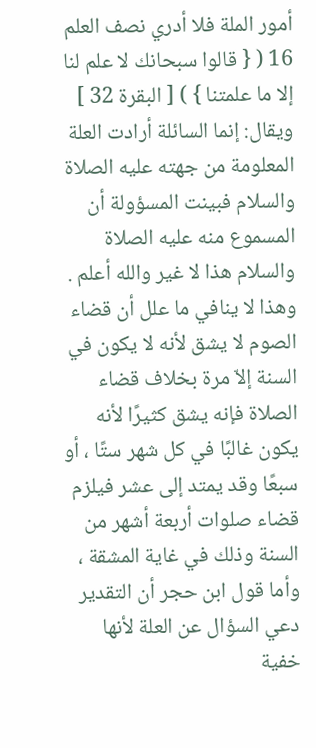أمور الملة فلا أدري نصف العلم 16 ( { قالوا سبحانك لا علم لنا إلا ما علمتنا } ) [ البقرة 32 ] ويقال: إنما السائلة أرادت العلة المعلومة من جهته عليه الصلاة والسلام فبينت المسؤولة أن المسموع منه عليه الصلاة والسلام هذا لا غير والله أعلم . وهذا لا ينافي ما علل أن قضاء الصوم لا يشق لأنه لا يكون في السنة إلاّ مرة بخلاف قضاء الصلاة فإنه يشق كثيرًا لأنه يكون غالبًا في كل شهر ستًا ، أو سبعًا وقد يمتد إلى عشر فيلزم قضاء صلوات أربعة أشهر من السنة وذلك في غاية المشقة ، وأما قول ابن حجر أن التقدير دعي السؤال عن العلة لأنها خفية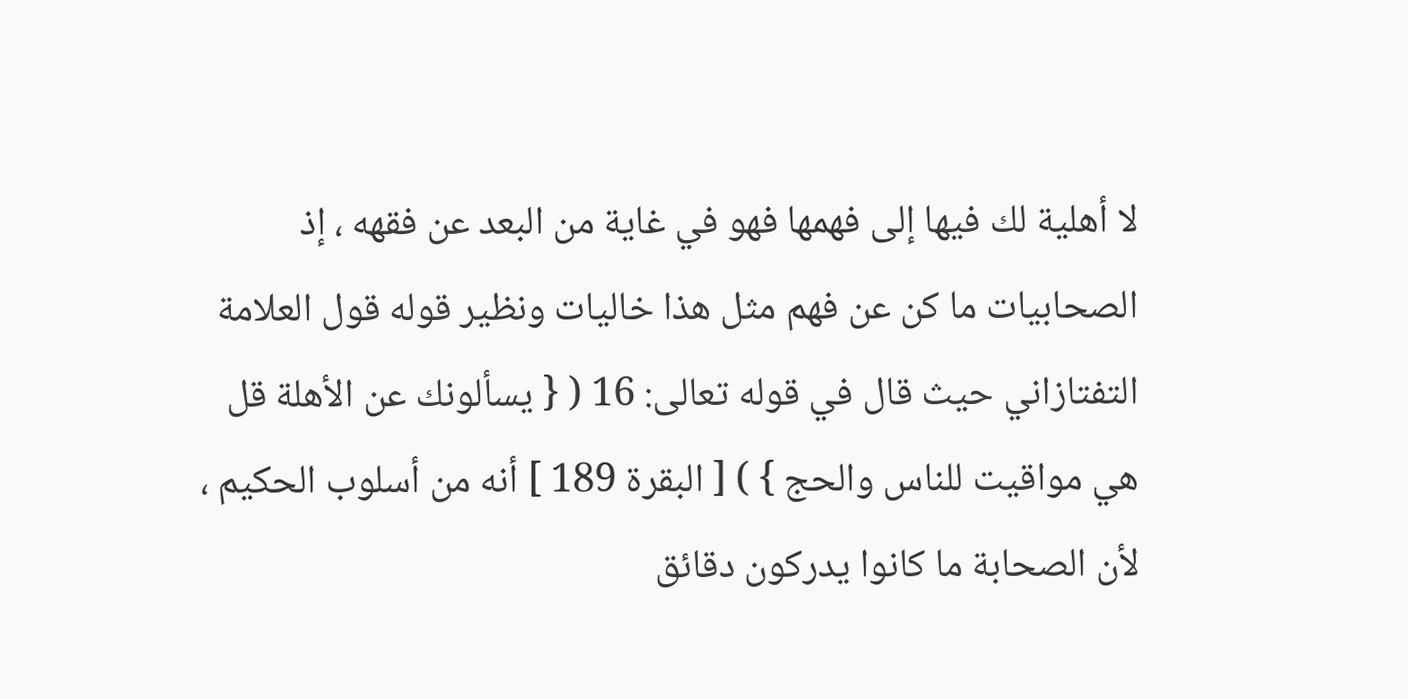لا أهلية لك فيها إلى فهمها فهو في غاية من البعد عن فقهه ، إذ الصحابيات ما كن عن فهم مثل هذا خاليات ونظير قوله قول العلامة التفتازاني حيث قال في قوله تعالى: 16 ( { يسألونك عن الأهلة قل هي مواقيت للناس والحج } ) [ البقرة 189 ] أنه من أسلوب الحكيم ، لأن الصحابة ما كانوا يدركون دقائق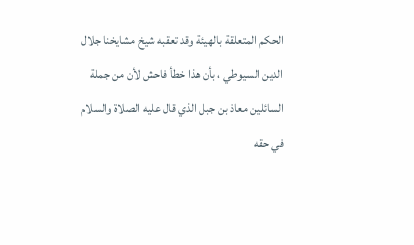الحكم المتعلقة بالهيئة وقد تعقبه شيخ مشايخنا جلال الدين السيوطي ، بأن هذا خطأ فاحش لأن من جملة السائلين معاذ بن جبل الذي قال عليه الصلاة والسلام في حقه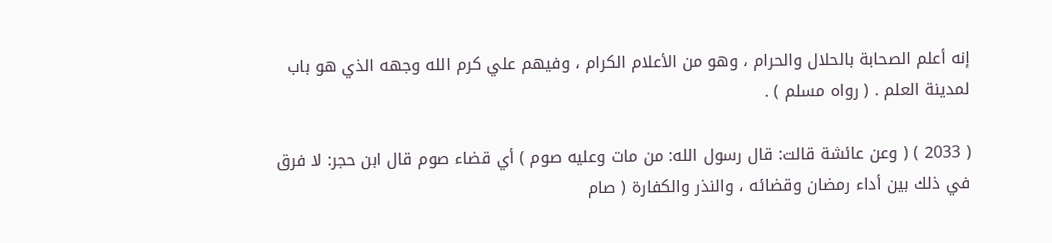إنه أعلم الصحابة بالحلال والحرام ، وهو من الأعلام الكرام ، وفيهم علي كرم الله وجهه الذي هو باب لمدينة العلم . ( رواه مسلم ) .

( 2033 ) ( وعن عائشة قالت: قال رسول الله: من مات وعليه صوم ) أي قضاء صوم قال ابن حجر: لا فرق في ذلك بين أداء رمضان وقضائه ، والنذر والكفارة ( صام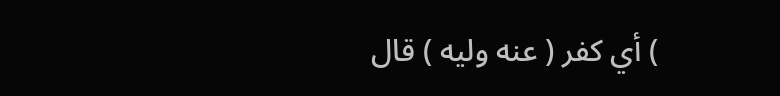) أي كفر ( عنه وليه ) قال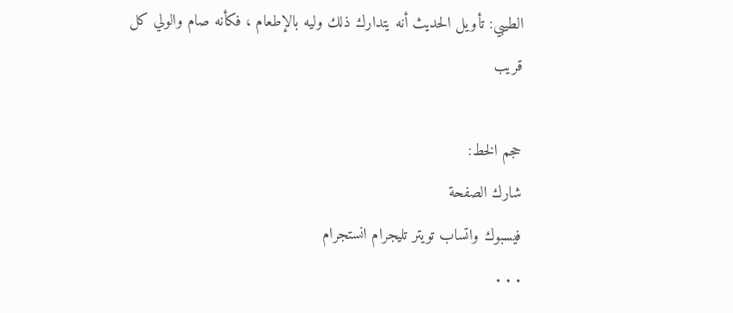الطيبي: تأويل الحديث أنه يتدارك ذلك وليه بالإطعام ، فكأنه صام والولي كل قريب

حجم الخط:
شارك الصفحة
فيسبوك واتساب تويتر تليجرام انستجرام
. . .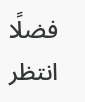فضلًا انتظر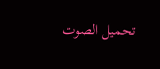تحميل الصوت